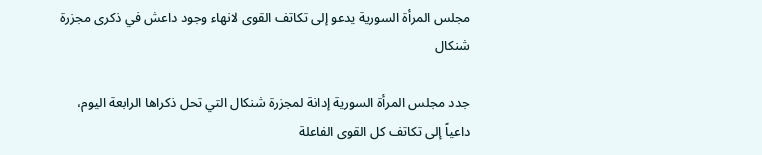مجلس المرأة السورية يدعو إلى تكاتف القوى لانهاء وجود داعش في ذكرى مجزرة شنكال

جدد مجلس المرأة السورية إدانة لمجزرة شنكال التي تحل ذكراها الرابعة اليوم، داعياً إلى تكاتف كل القوى الفاعلة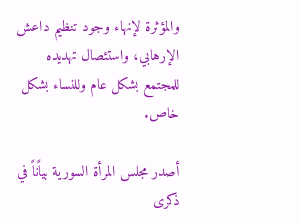والمؤثرة لإنهاء وجود تنظيم داعش الإرهابي، واستئصال تهديده للمجتمع بشكل عام وللنساء بشكل خاص.

أصدر مجلس المرأة السورية بياًناً في ذكرى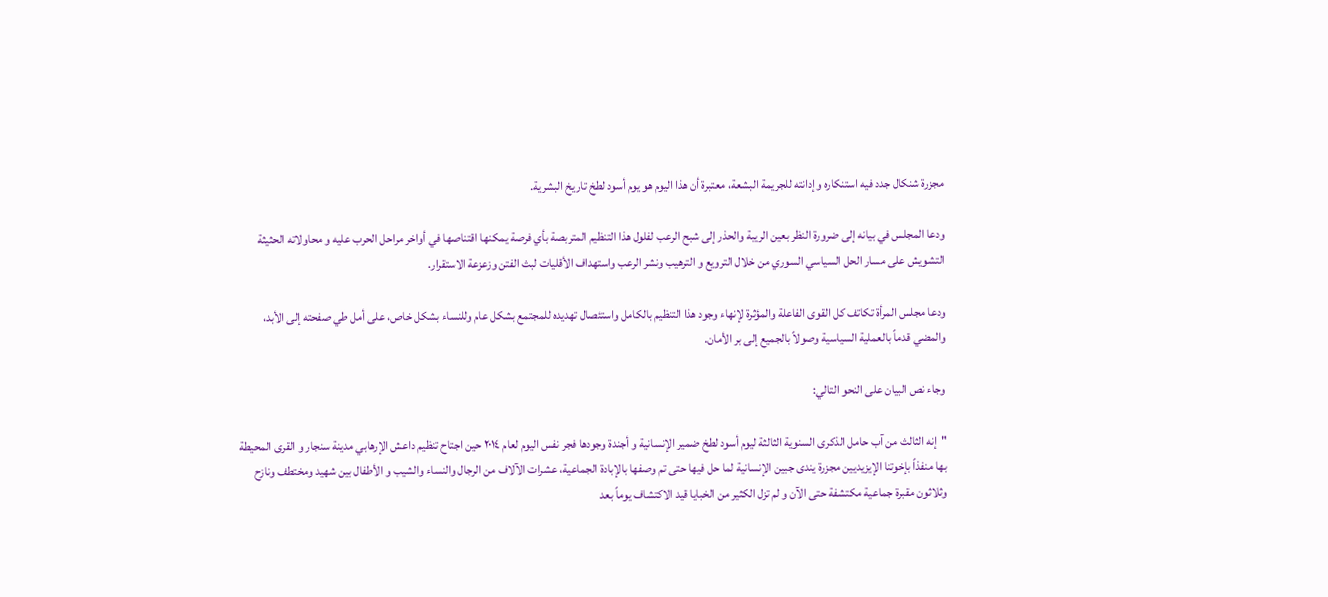مجزرة شنكال جدد فيه استنكاره وإدانته للجريمة البشعة، معتبرة أن هذا اليوم هو يوم أسود لطخ تاريخ البشرية.

ودعا المجلس في بيانه إلى ضرورة النظر بعين الريبة والحذر إلى شبح الرعب لفلول هذا التنظيم المتربصة بأي فرصة يمكنها اقتناصها في أواخر مراحل الحرب عليه و محاولاته الحثيثة التشويش على مسار الحل السياسي السوري من خلال الترويع و الترهيب ونشر الرعب واستهداف الأقليات لبث الفتن وزعزعة الاستقرار.

ودعا مجلس المرأة تكاتف كل القوى الفاعلة والمؤثرة لإنهاء وجود هذا التنظيم بالكامل واستئصال تهديده للمجتمع بشكل عام وللنساء بشكل خاص، على أمل طي صفحته إلى الأبد، والمضي قدماً بالعملية السياسية وصولاً بالجميع إلى بر الأمان.

وجاء نص البيان على النحو التالي:

"إنه الثالث من آب حامل الذكرى السنوية الثالثة ليوم أسود لطخ ضمير الإنسانية و أجندة وجودها فجر نفس اليوم لعام ٢٠١٤ حين اجتاح تنظيم داعش الإرهابي مدينة سنجار و القرى المحيطة بها منفذاً بإخوتنا الإيزيديين مجزرة يندى جبين الإنسانية لما حل فيها حتى تم وصفها بالإبادة الجماعية، عشرات الآلاف من الرجال والنساء والشيب و الأطفال بين شهيد ومختطف ونازح وثلاثون مقبرة جماعية مكتشفة حتى الآن و لم تزل الكثير من الخبايا قيد الاكتشاف يوماً بعد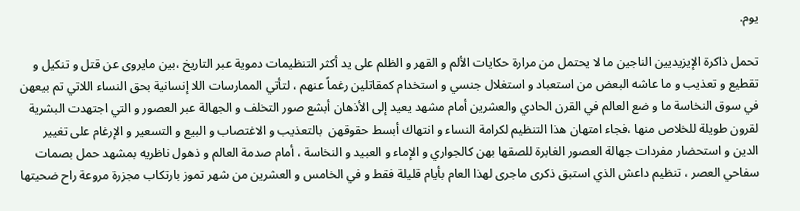يوم.

تحمل ذاكرة الإيزيديين الناجين ما لا يحتمل من مرارة حكايات الألم و القهر و الظلم على يد أكثر التنظيمات دموية عبر التاريخ ،بين مايروى عن قتل و تنكيل و تقطيع و تعذيب و ما عاشه البعض من استعباد و استغلال جنسي و استخدام كمقاتلين رغماً عنهم ، لتأتي الممارسات اللا إنسانية بحق النساء اللاتي تم بيعهن في سوق النخاسة ما و ضع العالم في القرن الحادي والعشرين أمام مشهد يعيد إلى الأذهان أبشع صور التخلف و الجهالة عبر العصور و التي اجتهدت البشرية لقرون طويلة للخلاص منها ،فجاء امتهان هذا التنظيم لكرامة النساء و انتهاك أبسط حقوقهن  بالتعذيب و الاغتصاب و البيع و التسعير و الإرغام على تغيير الدين و استحضار مفردات جهالة العصور الغابرة للصقها بهن كالجواري و الإماء و العبيد و النخاسة ، أمام صدمة العالم و ذهول ناظريه بمشهد حمل بصمات سفاحي العصر ، تنظيم داعش الذي استبق ذكرى ماجرى لهذا العام بأيام قليلة فقط و في الخامس و العشرين من شهر تموز بارتكاب مجزرة مروعة راح ضحيتها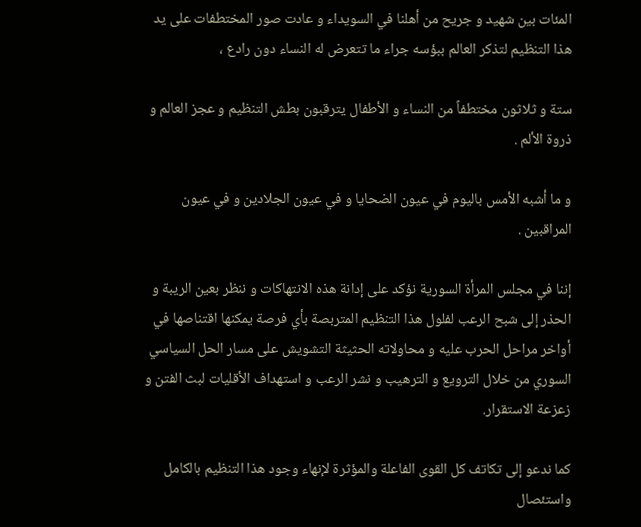المئات بين شهيد و جريح من أهلنا في السويداء و عادت صور المختطفات على يد هذا التنظيم لتذكر العالم ببؤسه جراء ما تتعرض له النساء دون رادع ،

ستة و ثلاثون مختطفاً من النساء و الأطفال يترقبون بطش التنظيم و عجز العالم و ذروة الألم .

و ما أشبه الأمس باليوم في عيون الضحايا و في عيون الجلادين و في عيون المراقبين .

إننا في مجلس المرأة السورية نؤكد على إدانة هذه الانتهاكات و ننظر بعين الريبة و الحذر إلى شبح الرعب لفلول هذا التنظيم المتربصة بأي فرصة يمكنها اقتناصها في أواخر مراحل الحرب عليه و محاولاته الحثيثة التشويش على مسار الحل السياسي السوري من خلال الترويع و الترهيب و نشر الرعب و استهداف الأقليات لبث الفتن و زعزعة الاستقرار.

كما ندعو إلى تكاتف كل القوى الفاعلة والمؤثرة لإنهاء وجود هذا التنظيم بالكامل واستئصال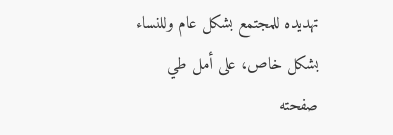تهديده للمجتمع بشكل عام وللنساء بشكل خاص، على أمل طي صفحته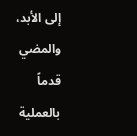إلى الأبد، والمضي قدماً بالعملية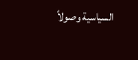السياسية وصولاً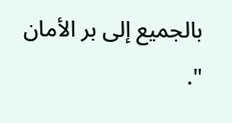بالجميع إلى بر الأمان ".